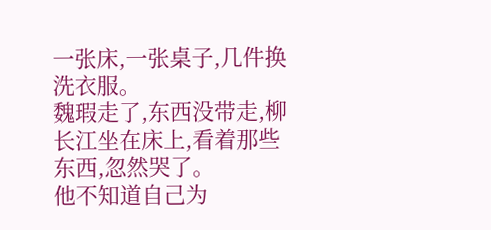一张床,一张桌子,几件换洗衣服。
魏瑕走了,东西没带走,柳长江坐在床上,看着那些东西,忽然哭了。
他不知道自己为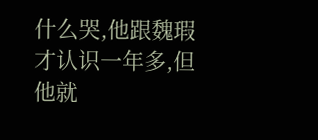什么哭,他跟魏瑕才认识一年多,但他就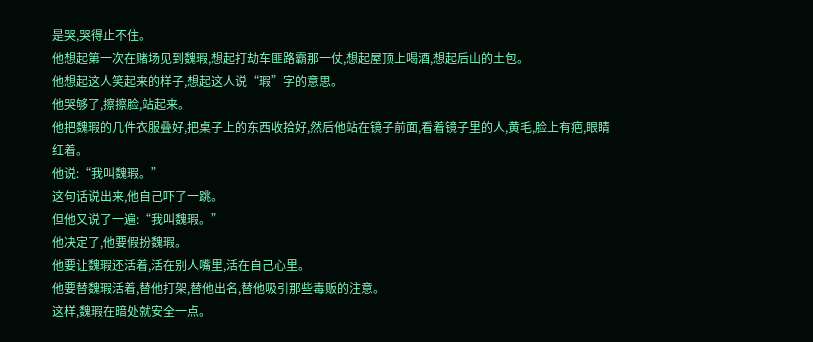是哭,哭得止不住。
他想起第一次在赌场见到魏瑕,想起打劫车匪路霸那一仗,想起屋顶上喝酒,想起后山的土包。
他想起这人笑起来的样子,想起这人说“瑕”字的意思。
他哭够了,擦擦脸,站起来。
他把魏瑕的几件衣服叠好,把桌子上的东西收拾好,然后他站在镜子前面,看着镜子里的人,黄毛,脸上有疤,眼睛红着。
他说:“我叫魏瑕。”
这句话说出来,他自己吓了一跳。
但他又说了一遍:“我叫魏瑕。”
他决定了,他要假扮魏瑕。
他要让魏瑕还活着,活在别人嘴里,活在自己心里。
他要替魏瑕活着,替他打架,替他出名,替他吸引那些毒贩的注意。
这样,魏瑕在暗处就安全一点。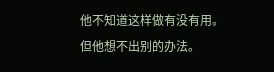他不知道这样做有没有用。
但他想不出别的办法。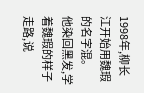1998年,柳长江开始用魏瑕的名字混。
他染回黑发,学着魏瑕的样子走路,说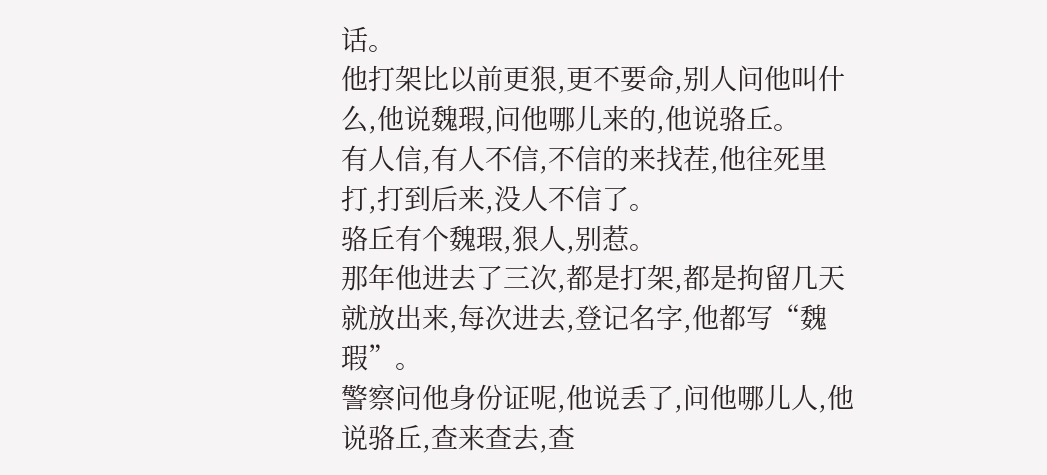话。
他打架比以前更狠,更不要命,别人问他叫什么,他说魏瑕,问他哪儿来的,他说骆丘。
有人信,有人不信,不信的来找茬,他往死里打,打到后来,没人不信了。
骆丘有个魏瑕,狠人,别惹。
那年他进去了三次,都是打架,都是拘留几天就放出来,每次进去,登记名字,他都写“魏瑕”。
警察问他身份证呢,他说丢了,问他哪儿人,他说骆丘,查来查去,查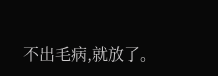不出毛病,就放了。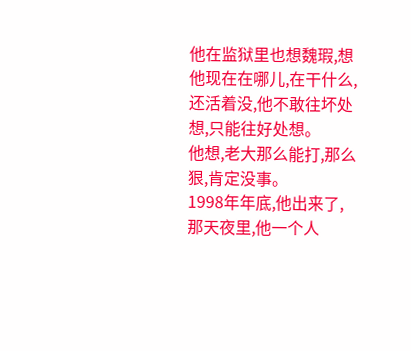他在监狱里也想魏瑕,想他现在在哪儿,在干什么,还活着没,他不敢往坏处想,只能往好处想。
他想,老大那么能打,那么狠,肯定没事。
1998年年底,他出来了,那天夜里,他一个人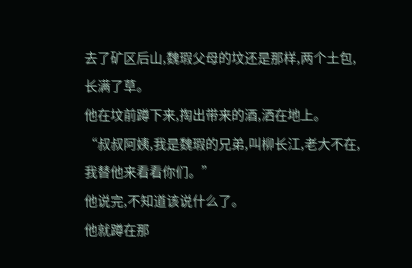去了矿区后山,魏瑕父母的坟还是那样,两个土包,长满了草。
他在坟前蹲下来,掏出带来的酒,洒在地上。
“叔叔阿姨,我是魏瑕的兄弟,叫柳长江,老大不在,我替他来看看你们。”
他说完,不知道该说什么了。
他就蹲在那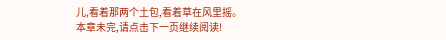儿,看着那两个土包,看着草在风里摇。
本章未完,请点击下一页继续阅读!